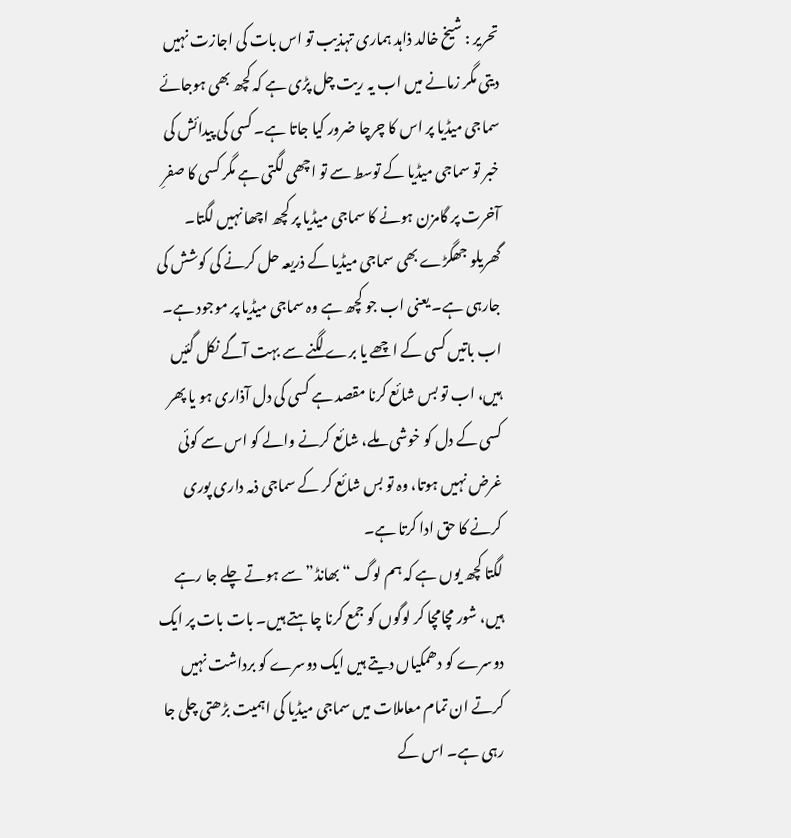تحریر : شیخ خالد ذاہد ہماری تہذیب تو اس بات کی اجازت نہیں دیتی مگر زمانے میں اب یہ ریت چل پڑی ہے کہ کچھ بھی ہوجائے سماجی میڈیا پر اس کا چرچا ضرور کیا جاتا ہے۔ کسی کی پیدائش کی خبر تو سماجی میڈیا کے توسط سے تو اچھی لگتی ہے مگر کسی کا صفرِ آخرت پر گامزن ہونے کا سماجی میڈیا پر کچھ اچھا نہیں لگتا۔ گھریلو جھگڑے بھی سماجی میڈیا کے ذریعہ حل کرنے کی کوشش کی جارہی ہے۔ یعنی اب جو کچھ ہے وہ سماجی میڈیا پر موجود ہے۔ اب باتیں کسی کے اچھے یا برے لگنے سے بہت آگے نکل گئیں ہیں، اب تو بس شائع کرنا مقصد ہے کسی کی دل آذاری ہو یا پھر کسی کے دل کو خوشی ملے، شائع کرنے والے کو اس سے کوئی غرض نہیں ہوتا، وہ تو بس شائع کر کے سماجی ذمہ داری پوری کرنے کا حق ادا کرتا ہے۔
لگتا کچھ یوں ہے کہ ہم لوگ “بھانڈ” سے ہوتے چلے جا رہے ہیں، شور مچامچا کر لوگوں کو جمع کرنا چاہتے ہیں۔ بات بات پر ایک دوسرے کو دھمکیاں دیتے ہیں ایک دوسرے کو برداشت نہیں کرتے ان تمام معاملات میں سماجی میڈیا کی اہمیت بڑھتی چلی جا رہی ہے۔ اس کے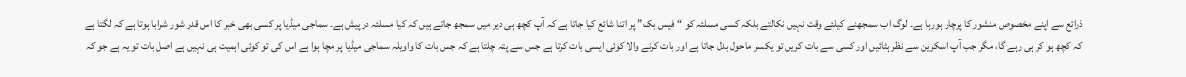ذرائع سے اپنے مخصوص منشور کا پرچار ہورہا ہے۔ لوگ اب سمجھنے کیلئے وقت نہیں نکالتے بلکہ کسی مسلئہ کو “فیس بک” پر اتنا شائع کیا جاتا ہے کہ آپ کچھ ہی دیر میں سمجھ جاتے ہیں کہ کیا مسلئہ درپیش ہے۔ سماجی میڈیا پر کسی بھی خبر کا اس قدر شور شرابا ہوتا ہے کہ لگتا ہے کہ کچھ ہو کر ہی رہے گا، مگر جب آپ اسکرین سے نظر ہٹائیں اور کسی سے بات کریں تو یکسر ماحول بدل جاتا ہے اور بات کرنے والا کوئی ایسی بات کرتا ہے جس سے پتہ چلتا ہے کہ جس بات کا واویلہ سماجی میڈیا پر مچا ہوا ہے اس کی تو کوئی اہمیت ہی نہیں ہے اصل بات تو یہ ہے جو کہ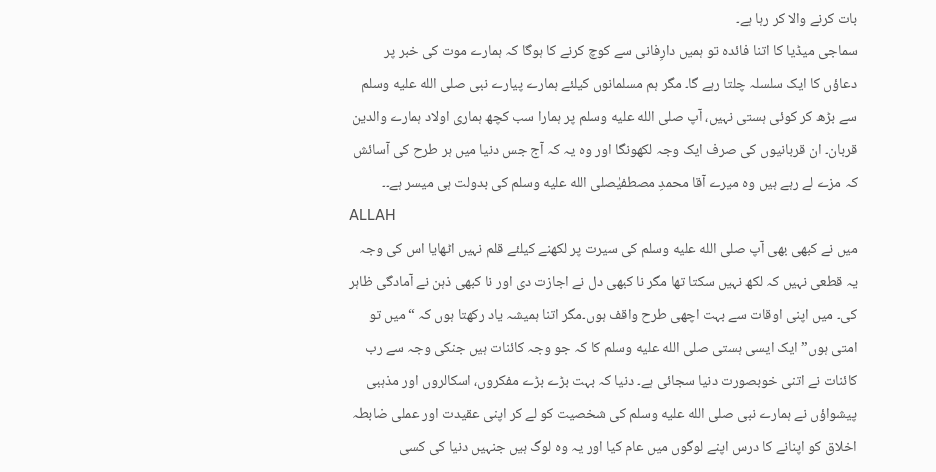بات کرنے والا کر رہا ہے۔
سماجی میڈیا کا اتنا فائدہ تو ہمیں دارِفانی سے کوچ کرنے کا ہوگا کہ ہمارے موت کی خبر پر دعاؤں کا ایک سلسلہ چلتا رہے گا۔ مگر ہم مسلمانوں کیلئے ہمارے پیارے نبی صلى الله عليه وسلم سے بڑھ کر کوئی ہستی نہیں، آپ صلى الله عليه وسلم پر ہمارا سب کچھ ہماری اولاد ہمارے والدین قربان۔ ان قربانیوں کی صرف ایک وجہ لکھونگا اور وہ یہ کہ آج جس دنیا میں ہر طرح کی آسائش کہ مزے لے رہے ہیں وہ میرے آقا محمدِ مصطفیٰصلى الله عليه وسلم کی بدولت ہی میسر ہے۔۔
ALLAH
میں نے کبھی بھی آپ صلى الله عليه وسلم کی سیرت پر لکھنے کیلئے قلم نہیں اٹھایا اس کی وجہ یہ قطعی نہیں کہ لکھ نہیں سکتا تھا مگر نا کبھی دل نے اجازت دی اور نا کبھی ذہن نے آمادگی ظاہر کی۔ میں اپنی اوقات سے بہت اچھی طرح واقف ہوں۔مگر اتنا ہمیشہ یاد رکھتا ہوں کہ “میں تو امتی ہوں” ایک ایسی ہستی صلى الله عليه وسلم کا کہ جو وجہ کائنات ہیں جنکی وجہ سے رب کائنات نے اتنی خوبصورت دنیا سجائی ہے۔ دنیا کہ بہت بڑے بڑے مفکروں، اسکالروں اور مذہبی پیشواؤں نے ہمارے نبی صلى الله عليه وسلم کی شخصیت کو لے کر اپنی عقیدت اور عملی ضابطہ اخلاق کو اپنانے کا درس اپنے لوگوں میں عام کیا اور یہ وہ لوگ ہیں جنہیں دنیا کی کسی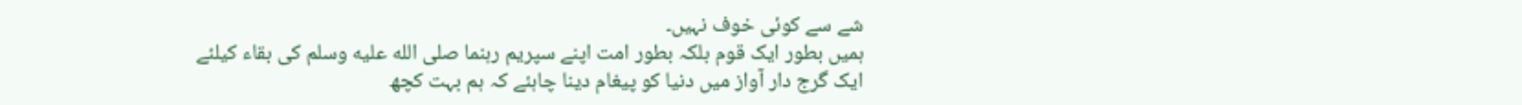شے سے کوئی خوف نہیں۔
ہمیں بطور ایک قوم بلکہ بطور امت اپنے سپریم رہنما صلى الله عليه وسلم کی بقاء کیلئے ایک گرج دار آواز میں دنیا کو پیغام دینا چاہئے کہ ہم بہت کچھ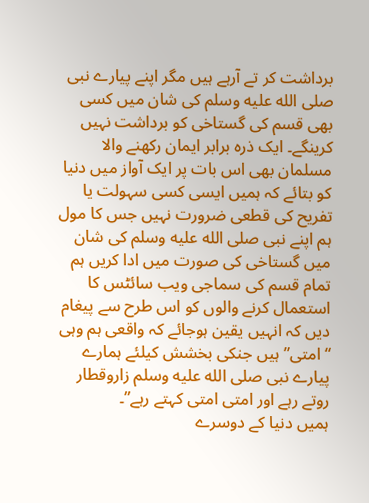برداشت کر تے آرہے ہیں مگر اپنے پیارے نبی صلى الله عليه وسلم کی شان میں کسی بھی قسم کی گستاخی کو برداشت نہیں کرینگے۔ ایک ذرہ برابر ایمان رکھنے والا مسلمان بھی اس بات پر ایک آواز میں دنیا کو بتائے کہ ہمیں ایسی کسی سہولت یا تفریح کی قطعی ضرورت نہیں جس کا مول ہم اپنے نبی صلى الله عليه وسلم کی شان میں گستاخی کی صورت میں ادا کریں ہم تمام قسم کی سماجی ویب سائٹس کا استعمال کرنے والوں کو اس طرح سے پیغام دیں کہ انہیں یقین ہوجائے کہ واقعی ہم وہی “امتی” ہیں جنکی بخشش کیلئے ہمارے پیارے نبی صلى الله عليه وسلم زاروقطار روتے رہے اور امتی امتی کہتے رہے”۔
ہمیں دنیا کے دوسرے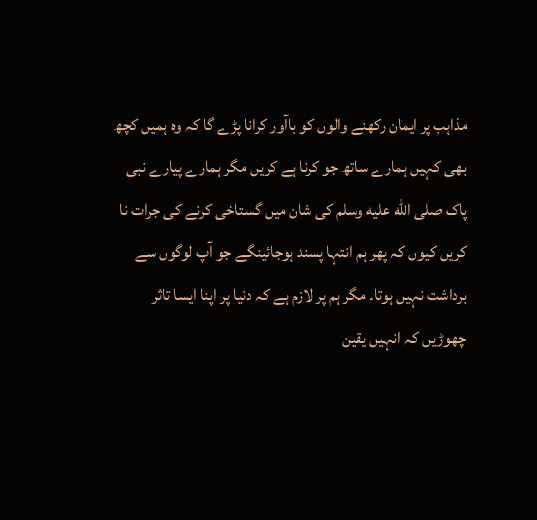مذاہب پر ایمان رکھنے والوں کو باآور کرانا پڑے گا کہ وہ ہمیں کچھ بھی کہیں ہمارے ساتھ جو کرنا ہے کریں مگر ہمارے پیارے نبی پاک صلى الله عليه وسلم کی شان میں گستاخی کرنے کی جرات نا کریں کیوں کہ پھر ہم انتہا پسند ہوجائینگے جو آپ لوگوں سے برداشت نہیں ہوتا۔ مگر ہم پر لازم ہے کہ دنیا پر اپنا ایسا تاثر چھوڑیں کہ انہیں یقین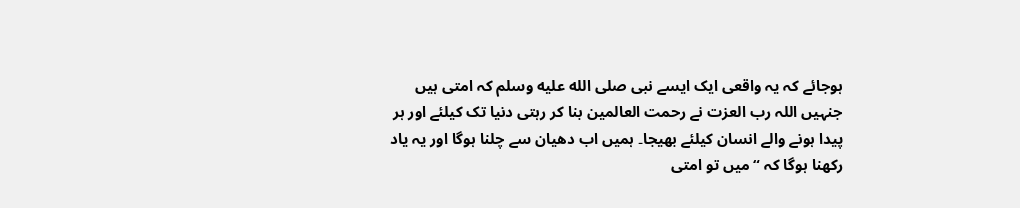ہوجائے کہ یہ واقعی ایک ایسے نبی صلى الله عليه وسلم کہ امتی ہیں جنہیں اللہ رب العزت نے رحمت العالمین بنا کر رہتی دنیا تک کیلئے اور ہر پیدا ہونے والے انسان کیلئے بھیجا۔ ہمیں اب دھیان سے چلنا ہوگا اور یہ یاد رکھنا ہوگا کہ “میں تو امتی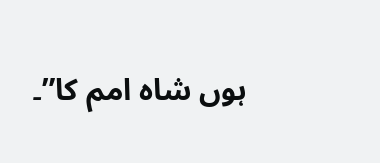ہوں شاہ امم کا”۔